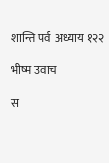शान्ति पर्व  अध्याय १२२

भीष्म उवाच

स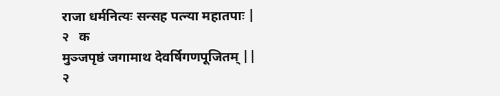राजा धर्मनित्यः सन्सह पत्न्या महातपाः |  २   क
मुञ्जपृष्ठं जगामाथ देवर्षिगणपूजितम् ||  २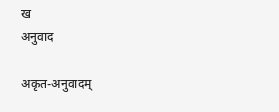ख
अनुवाद

अकृत-अनुवादम्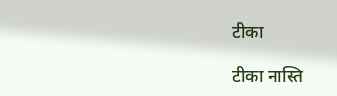टीका

टीका नास्ति